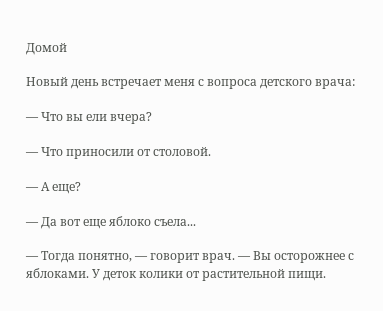Домой

Новый день встречает меня с вопроса детского врача:

— Что вы ели вчера?

— Что приносили от столовой.

— А еще?

— Да вот еще яблоко съела...

— Тогда понятно, — говорит врач. — Вы осторожнее с яблоками. У деток колики от растительной пищи.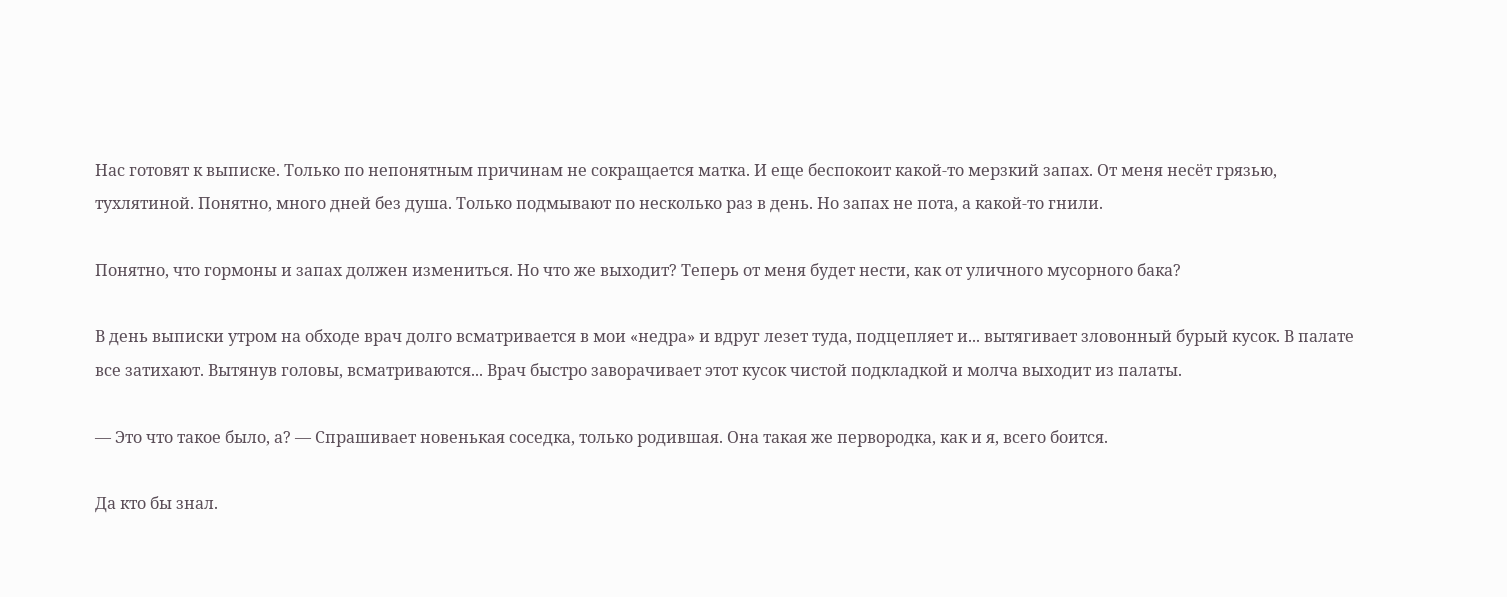Нас готовят к выписке. Только по непонятным причинам не сокращается матка. И еще беспокоит какой-то мерзкий запах. От меня несёт грязью, тухлятиной. Понятно, много дней без душа. Только подмывают по несколько раз в день. Но запах не пота, а какой-то гнили.

Понятно, что гормоны и запах должен измениться. Но что же выходит? Теперь от меня будет нести, как от уличного мусорного бака?

В день выписки утром на обходе врач долго всматривается в мои «недра» и вдруг лезет туда, подцепляет и... вытягивает зловонный бурый кусок. В палате все затихают. Вытянув головы, всматриваются... Врач быстро заворачивает этот кусок чистой подкладкой и молча выходит из палаты.

— Это что такое было, а? — Спрашивает новенькая соседка, только родившая. Она такая же первородка, как и я, всего боится.

Да кто бы знал.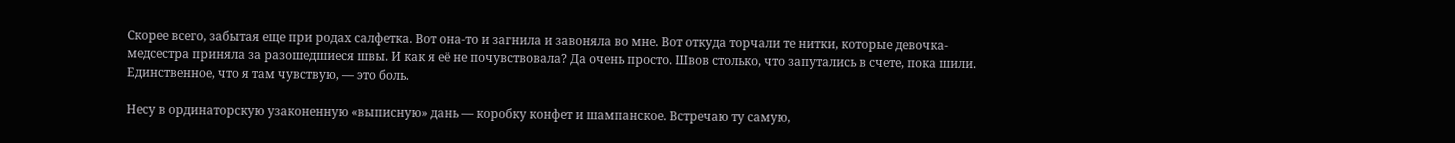Скорее всего, забытая еще при родах салфетка. Вот она-то и загнила и завоняла во мне. Вот откуда торчали те нитки, которые девочка-медсестра приняла за разошедшиеся швы. И как я её не почувствовала? Да очень просто. Швов столько, что запутались в счете, пока шили. Единственное, что я там чувствую, — это боль.

Несу в ординаторскую узаконенную «выписную» дань — коробку конфет и шампанское. Встречаю ту самую,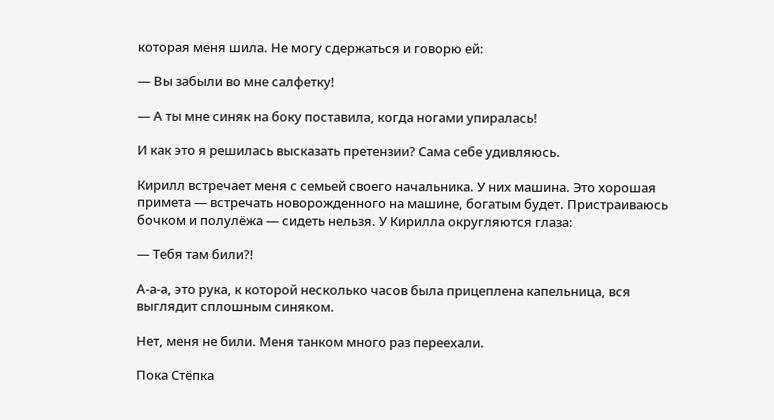которая меня шила. Не могу сдержаться и говорю ей:

— Вы забыли во мне салфетку!

— А ты мне синяк на боку поставила, когда ногами упиралась!

И как это я решилась высказать претензии? Сама себе удивляюсь.

Кирилл встречает меня с семьей своего начальника. У них машина. Это хорошая примета — встречать новорожденного на машине, богатым будет. Пристраиваюсь бочком и полулёжа — сидеть нельзя. У Кирилла округляются глаза:

— Тебя там били?!

А-а-а, это рука, к которой несколько часов была прицеплена капельница, вся выглядит сплошным синяком.

Нет, меня не били. Меня танком много раз переехали.

Пока Стёпка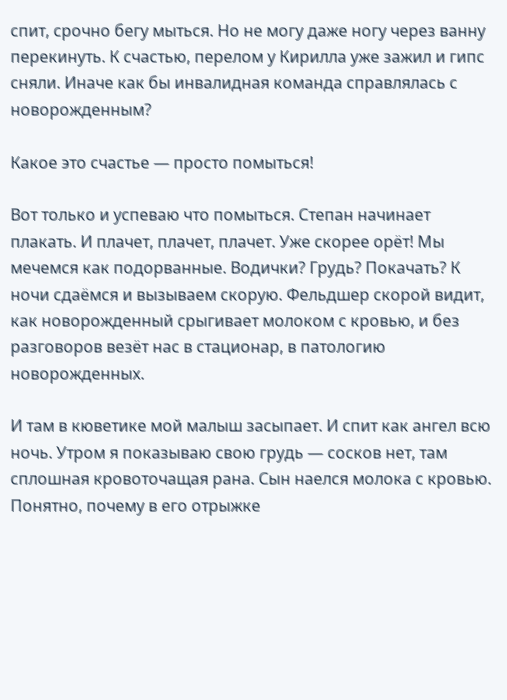спит, срочно бегу мыться. Но не могу даже ногу через ванну перекинуть. К счастью, перелом у Кирилла уже зажил и гипс сняли. Иначе как бы инвалидная команда справлялась с новорожденным?

Какое это счастье — просто помыться!

Вот только и успеваю что помыться. Степан начинает плакать. И плачет, плачет, плачет. Уже скорее орёт! Мы мечемся как подорванные. Водички? Грудь? Покачать? К ночи сдаёмся и вызываем скорую. Фельдшер скорой видит, как новорожденный срыгивает молоком с кровью, и без разговоров везёт нас в стационар, в патологию новорожденных.

И там в кюветике мой малыш засыпает. И спит как ангел всю ночь. Утром я показываю свою грудь — сосков нет, там сплошная кровоточащая рана. Сын наелся молока с кровью. Понятно, почему в его отрыжке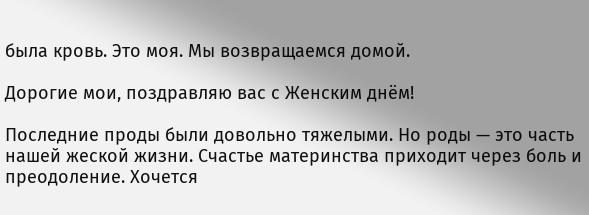была кровь. Это моя. Мы возвращаемся домой.

Дорогие мои, поздравляю вас с Женским днём!

Последние проды были довольно тяжелыми. Но роды — это часть нашей жеской жизни. Счастье материнства приходит через боль и преодоление. Хочется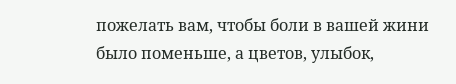пожелать вам, чтобы боли в вашей жини было поменьше, а цветов, улыбок,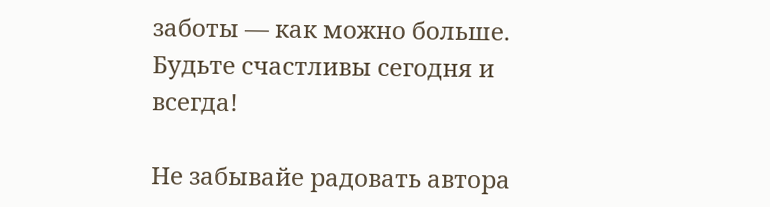заботы — как можно больше. Будьте счастливы сегодня и всегда!

Не забывайе радовать автора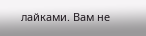лайками. Вам не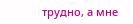трудно, а мне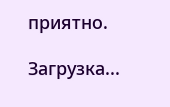приятно.

Загрузка...